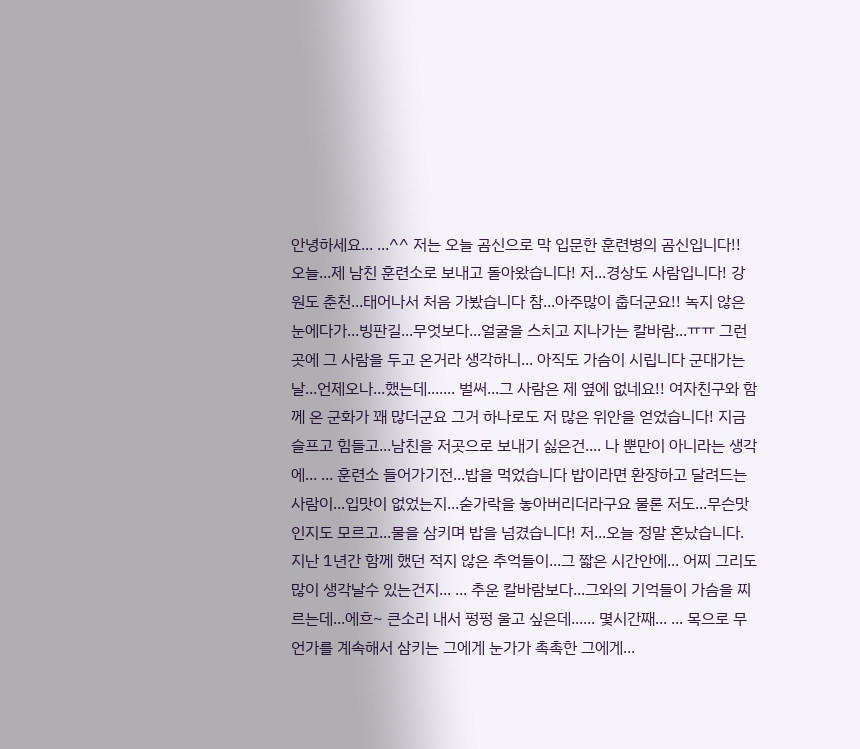안녕하세요... ...^^ 저는 오늘 곰신으로 막 입문한 훈련병의 곰신입니다!! 오늘...제 남친 훈련소로 보내고 돌아왔습니다! 저...경상도 사람입니다! 강원도 춘천...태어나서 처음 가봤습니다 참...아주많이 춥더군요!! 녹지 않은 눈에다가...빙판길...무엇보다...얼굴을 스치고 지나가는 칼바람...ㅠㅠ 그런곳에 그 사람을 두고 온거라 생각하니... 아직도 가슴이 시립니다 군대가는 날...언제오나...했는데....... 벌써...그 사람은 제 옆에 없네요!! 여자친구와 함께 온 군화가 꽤 많더군요 그거 하나로도 저 많은 위안을 얻었습니다! 지금 슬프고 힘들고...남친을 저곳으로 보내기 싫은건.... 나 뿐만이 아니라는 생각에... ... 훈련소 들어가기전...밥을 먹었습니다 밥이라면 환장하고 달려드는 사람이...입맛이 없었는지...숟가락을 놓아버리더라구요 물론 저도...무슨맛인지도 모르고...물을 삼키며 밥을 넘겼습니다! 저...오늘 정말 혼났습니다. 지난 1년간 함께 했던 적지 않은 추억들이...그 짧은 시간안에... 어찌 그리도 많이 생각날수 있는건지... ... 추운 칼바람보다...그와의 기억들이 가슴을 찌르는데...에흐~ 큰소리 내서 펑펑 울고 싶은데...... 몇시간째... ... 목으로 무언가를 계속해서 삼키는 그에게 눈가가 촉촉한 그에게...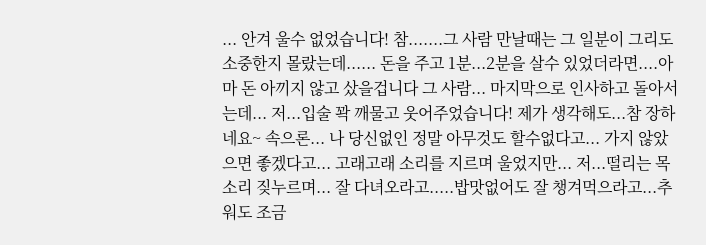... 안겨 울수 없었습니다! 참.......그 사람 만날때는 그 일분이 그리도 소중한지 몰랐는데...... 돈을 주고 1분...2분을 살수 있었더라면....아마 돈 아끼지 않고 샀을겁니다 그 사람... 마지막으로 인사하고 돌아서는데... 저...입술 꽉 깨물고 웃어주었습니다! 제가 생각해도...참 장하네요~ 속으론... 나 당신없인 정말 아무것도 할수없다고... 가지 않았으면 좋겠다고... 고래고래 소리를 지르며 울었지만... 저...떨리는 목소리 짖누르며... 잘 다녀오라고.....밥맛없어도 잘 챙겨먹으라고...추워도 조금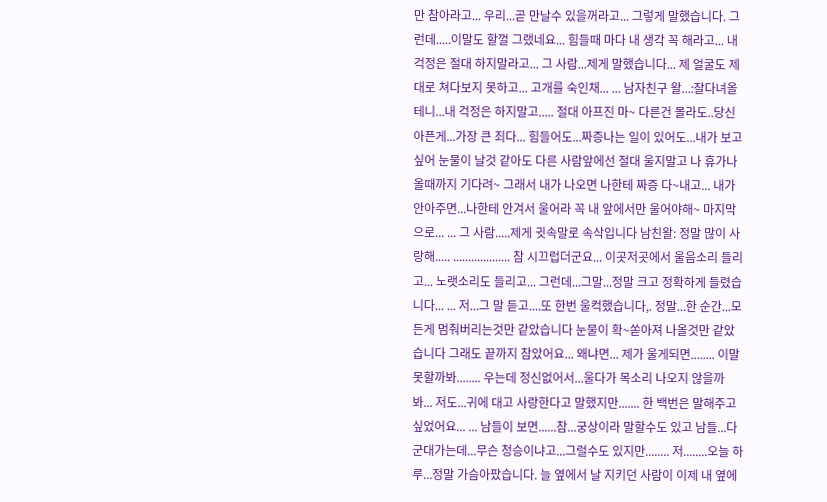만 참아라고... 우리...곧 만날수 있을꺼라고... 그렇게 말했습니다. 그런데.....이말도 할껄 그랬네요... 힘들때 마다 내 생각 꼭 해라고... 내 걱정은 절대 하지말라고... 그 사람...제게 말했습니다... 제 얼굴도 제대로 쳐다보지 못하고... 고개를 숙인채... ... 남자친구 왈...:잘다녀올테니...내 걱정은 하지말고..... 절대 아프진 마~ 다른건 몰라도..당신 아픈게...가장 큰 죄다... 힘들어도...짜증나는 일이 있어도...내가 보고싶어 눈물이 날것 같아도 다른 사람앞에선 절대 울지말고 나 휴가나올때까지 기다려~ 그래서 내가 나오면 나한테 짜증 다~내고... 내가 안아주면...나한테 안겨서 울어라 꼭 내 앞에서만 울어야해~ 마지막으로... ... 그 사람.....제게 귓속말로 속삭입니다 남친왈: 정말 많이 사랑해..... ................... 참 시끄럽더군요... 이곳저곳에서 울음소리 들리고... 노랫소리도 들리고... 그런데...그말...정말 크고 정확하게 들렸습니다... ... 저...그 말 듣고....또 한번 울컥했습니다,. 정말...한 순간...모든게 멈춰버리는것만 같았습니다 눈물이 확~쏟아져 나올것만 같았습니다 그래도 끝까지 참았어요... 왜냐면... 제가 울게되면........ 이말 못할까봐........ 우는데 정신없어서...울다가 목소리 나오지 않을까봐... 저도...귀에 대고 사랑한다고 말했지만....... 한 백번은 말해주고 싶었어요... ... 남들이 보면......참...궁상이라 말할수도 있고 남들...다 군대가는데...무슨 청승이냐고...그럴수도 있지만........ 저........오늘 하루...정말 가슴아팠습니다. 늘 옆에서 날 지키던 사람이 이제 내 옆에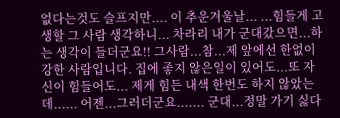없다는것도 슬프지만.... 이 추운겨울날... ...힘들게 고생할 그 사람 생각하니... 차라리 내가 군대갔으면...하는 생각이 들더군요!! 그사람...참...제 앞에선 한없이 강한 사람입니다. 집에 좋지 않은일이 있어도...또 자신이 힘들어도... 제게 힘든 내색 한번도 하지 않았는데...... 어젠...그러더군요....... 군대...정말 가기 싫다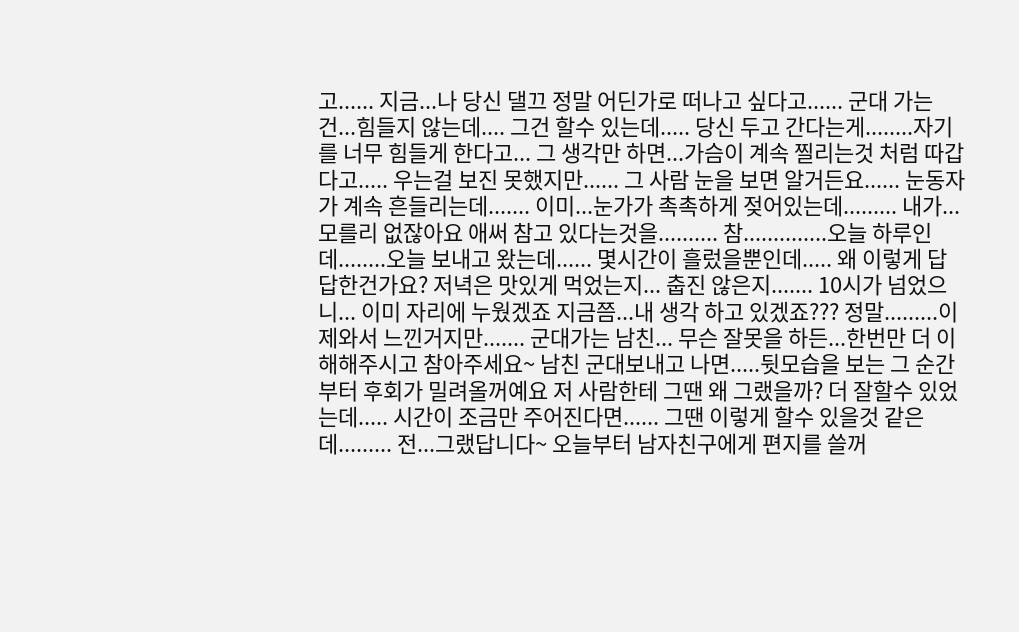고...... 지금...나 당신 댈끄 정말 어딘가로 떠나고 싶다고...... 군대 가는건...힘들지 않는데.... 그건 할수 있는데..... 당신 두고 간다는게........자기를 너무 힘들게 한다고... 그 생각만 하면...가슴이 계속 찔리는것 처럼 따갑다고..... 우는걸 보진 못했지만...... 그 사람 눈을 보면 알거든요...... 눈동자가 계속 흔들리는데....... 이미...눈가가 촉촉하게 젖어있는데......... 내가...모를리 없잖아요 애써 참고 있다는것을.......... 참..............오늘 하루인데........오늘 보내고 왔는데...... 몇시간이 흘렀을뿐인데..... 왜 이렇게 답답한건가요? 저녁은 맛있게 먹었는지... 춥진 않은지....... 10시가 넘었으니... 이미 자리에 누웠겠죠 지금쯤...내 생각 하고 있겠죠??? 정말.........이제와서 느낀거지만....... 군대가는 남친... 무슨 잘못을 하든...한번만 더 이해해주시고 참아주세요~ 남친 군대보내고 나면.....뒷모습을 보는 그 순간부터 후회가 밀려올꺼예요 저 사람한테 그땐 왜 그랬을까? 더 잘할수 있었는데..... 시간이 조금만 주어진다면...... 그땐 이렇게 할수 있을것 같은데......... 전...그랬답니다~ 오늘부터 남자친구에게 편지를 쓸꺼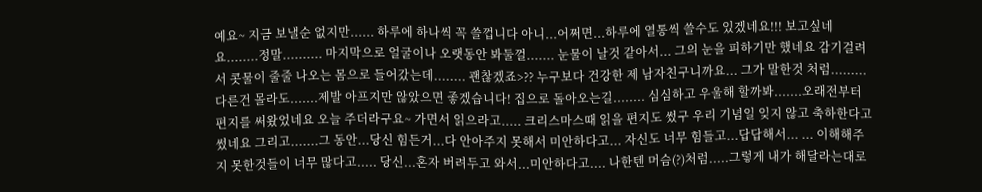예요~ 지금 보낼순 없지만...... 하루에 하나씩 꼭 쓸껍니다 아니...어쩌면...하루에 열통씩 쓸수도 있겠네요!!! 보고싶네요........정말.......... 마지막으로 얼굴이나 오랫동안 봐둘껄....... 눈물이 날것 같아서... 그의 눈을 피하기만 했네요 감기걸려서 콧물이 줄줄 나오는 몸으로 들어갔는데........ 괜찮겠죠>?? 누구보다 건강한 제 남자친구니까요... 그가 말한것 처럼......... 다른건 몰라도.......제발 아프지만 않았으면 좋겠습니다! 집으로 돌아오는길........ 심심하고 우울해 할까봐.......오래전부터 편지를 써왔었네요 오늘 주더라구요~ 가면서 읽으라고..... 크리스마스때 읽을 편지도 썼구 우리 기념일 잊지 않고 축하한다고 썼네요 그리고.......그 동안...당신 힘든거...다 안아주지 못해서 미안하다고... 자신도 너무 힘들고...답답해서... ... 이해해주지 못한것들이 너무 많다고..... 당신...혼자 버려두고 와서...미안하다고.... 나한텐 머슴(?)처럼.....그렇게 내가 해달라는대로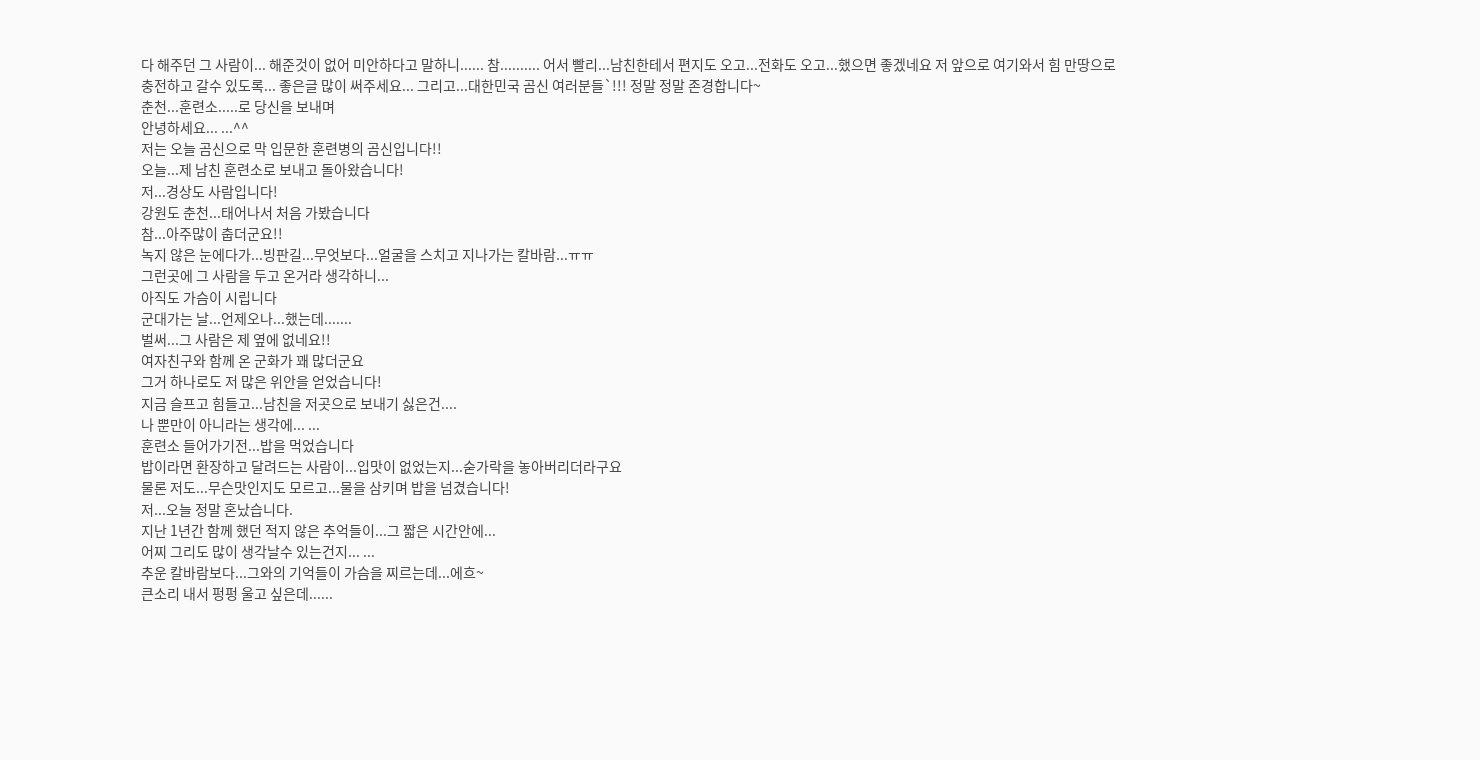다 해주던 그 사람이... 해준것이 없어 미안하다고 말하니...... 참.......... 어서 빨리...남친한테서 편지도 오고...전화도 오고...했으면 좋겠네요 저 앞으로 여기와서 힘 만땅으로 충전하고 갈수 있도록... 좋은글 많이 써주세요... 그리고...대한민국 곰신 여러분들`!!! 정말 정말 존경합니다~
춘천...훈련소.....로 당신을 보내며
안녕하세요... ...^^
저는 오늘 곰신으로 막 입문한 훈련병의 곰신입니다!!
오늘...제 남친 훈련소로 보내고 돌아왔습니다!
저...경상도 사람입니다!
강원도 춘천...태어나서 처음 가봤습니다
참...아주많이 춥더군요!!
녹지 않은 눈에다가...빙판길...무엇보다...얼굴을 스치고 지나가는 칼바람...ㅠㅠ
그런곳에 그 사람을 두고 온거라 생각하니...
아직도 가슴이 시립니다
군대가는 날...언제오나...했는데.......
벌써...그 사람은 제 옆에 없네요!!
여자친구와 함께 온 군화가 꽤 많더군요
그거 하나로도 저 많은 위안을 얻었습니다!
지금 슬프고 힘들고...남친을 저곳으로 보내기 싫은건....
나 뿐만이 아니라는 생각에... ...
훈련소 들어가기전...밥을 먹었습니다
밥이라면 환장하고 달려드는 사람이...입맛이 없었는지...숟가락을 놓아버리더라구요
물론 저도...무슨맛인지도 모르고...물을 삼키며 밥을 넘겼습니다!
저...오늘 정말 혼났습니다.
지난 1년간 함께 했던 적지 않은 추억들이...그 짧은 시간안에...
어찌 그리도 많이 생각날수 있는건지... ...
추운 칼바람보다...그와의 기억들이 가슴을 찌르는데...에흐~
큰소리 내서 펑펑 울고 싶은데......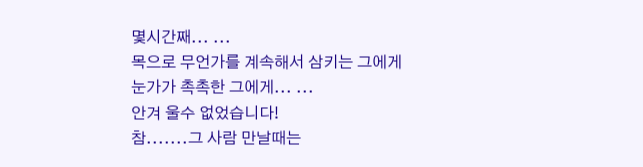몇시간째... ...
목으로 무언가를 계속해서 삼키는 그에게
눈가가 촉촉한 그에게... ...
안겨 울수 없었습니다!
참.......그 사람 만날때는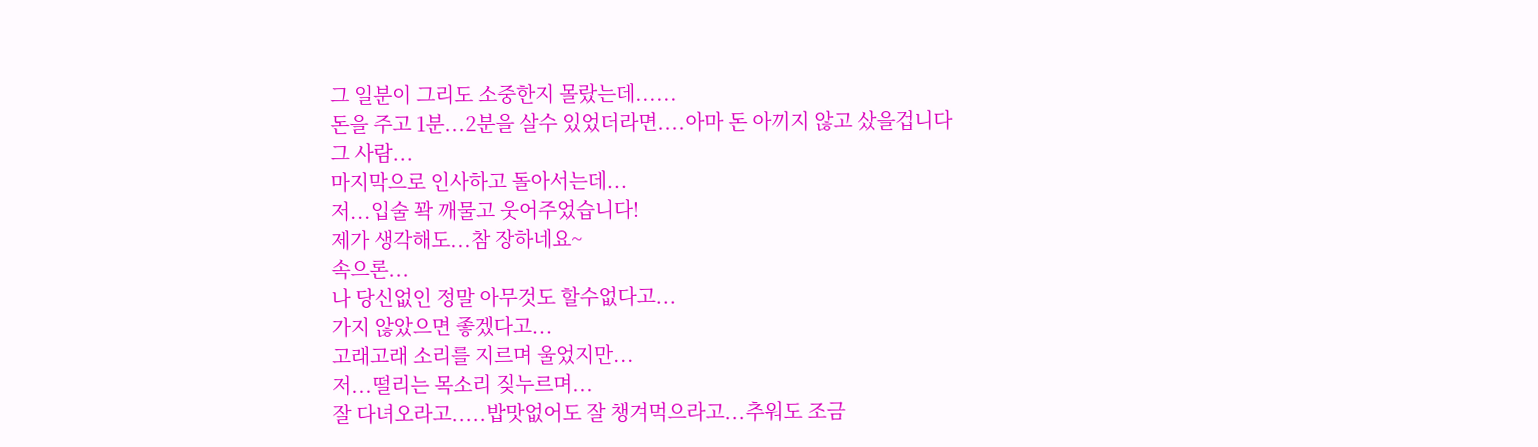그 일분이 그리도 소중한지 몰랐는데......
돈을 주고 1분...2분을 살수 있었더라면....아마 돈 아끼지 않고 샀을겁니다
그 사람...
마지막으로 인사하고 돌아서는데...
저...입술 꽉 깨물고 웃어주었습니다!
제가 생각해도...참 장하네요~
속으론...
나 당신없인 정말 아무것도 할수없다고...
가지 않았으면 좋겠다고...
고래고래 소리를 지르며 울었지만...
저...떨리는 목소리 짖누르며...
잘 다녀오라고.....밥맛없어도 잘 챙겨먹으라고...추워도 조금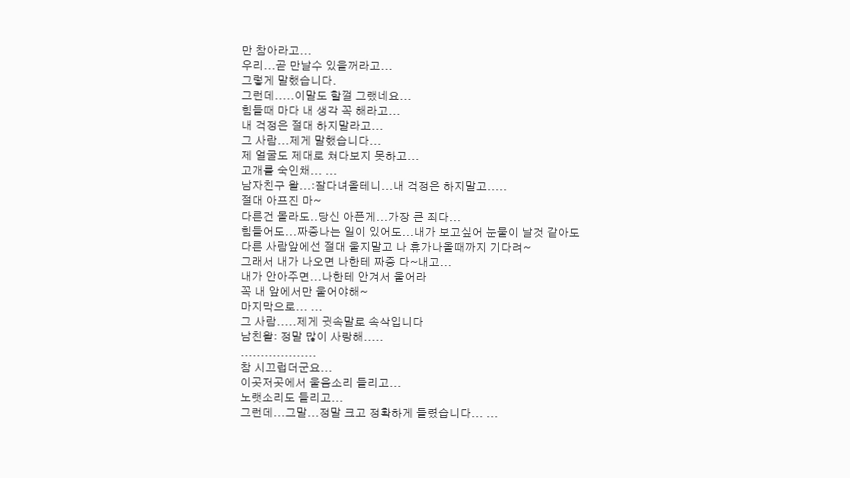만 참아라고...
우리...곧 만날수 있을꺼라고...
그렇게 말했습니다.
그런데.....이말도 할껄 그랬네요...
힘들때 마다 내 생각 꼭 해라고...
내 걱정은 절대 하지말라고...
그 사람...제게 말했습니다...
제 얼굴도 제대로 쳐다보지 못하고...
고개를 숙인채... ...
남자친구 왈...:잘다녀올테니...내 걱정은 하지말고.....
절대 아프진 마~
다른건 몰라도..당신 아픈게...가장 큰 죄다...
힘들어도...짜증나는 일이 있어도...내가 보고싶어 눈물이 날것 같아도
다른 사람앞에선 절대 울지말고 나 휴가나올때까지 기다려~
그래서 내가 나오면 나한테 짜증 다~내고...
내가 안아주면...나한테 안겨서 울어라
꼭 내 앞에서만 울어야해~
마지막으로... ...
그 사람.....제게 귓속말로 속삭입니다
남친왈: 정말 많이 사랑해.....
...................
참 시끄럽더군요...
이곳저곳에서 울음소리 들리고...
노랫소리도 들리고...
그런데...그말...정말 크고 정확하게 들렸습니다... ...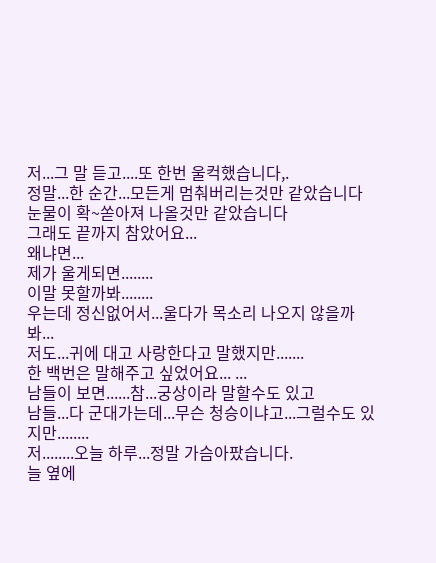저...그 말 듣고....또 한번 울컥했습니다,.
정말...한 순간...모든게 멈춰버리는것만 같았습니다
눈물이 확~쏟아져 나올것만 같았습니다
그래도 끝까지 참았어요...
왜냐면...
제가 울게되면........
이말 못할까봐........
우는데 정신없어서...울다가 목소리 나오지 않을까봐...
저도...귀에 대고 사랑한다고 말했지만.......
한 백번은 말해주고 싶었어요... ...
남들이 보면......참...궁상이라 말할수도 있고
남들...다 군대가는데...무슨 청승이냐고...그럴수도 있지만........
저........오늘 하루...정말 가슴아팠습니다.
늘 옆에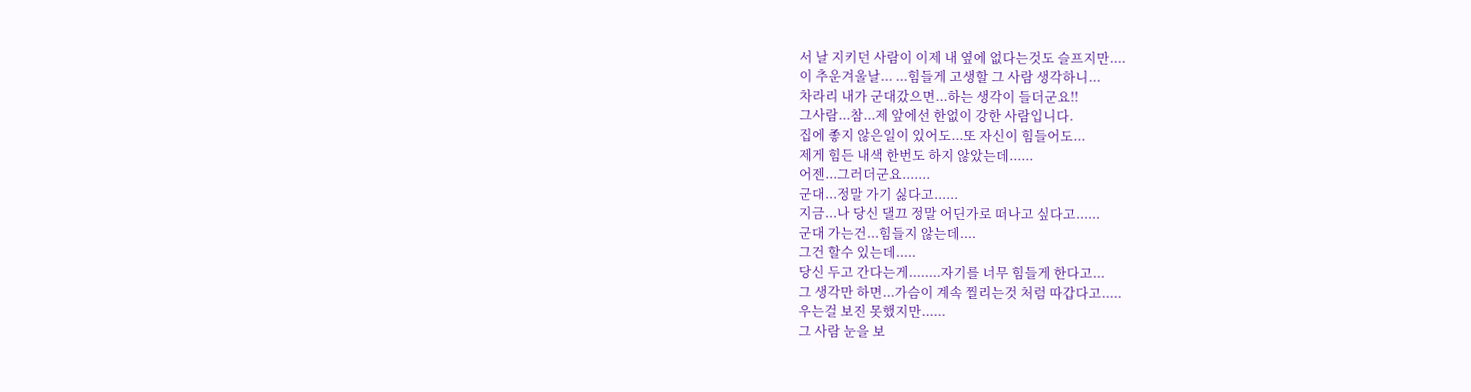서 날 지키던 사람이 이제 내 옆에 없다는것도 슬프지만....
이 추운겨울날... ...힘들게 고생할 그 사람 생각하니...
차라리 내가 군대갔으면...하는 생각이 들더군요!!
그사람...참...제 앞에선 한없이 강한 사람입니다.
집에 좋지 않은일이 있어도...또 자신이 힘들어도...
제게 힘든 내색 한번도 하지 않았는데......
어젠...그러더군요.......
군대...정말 가기 싫다고......
지금...나 당신 댈끄 정말 어딘가로 떠나고 싶다고......
군대 가는건...힘들지 않는데....
그건 할수 있는데.....
당신 두고 간다는게........자기를 너무 힘들게 한다고...
그 생각만 하면...가슴이 계속 찔리는것 처럼 따갑다고.....
우는걸 보진 못했지만......
그 사람 눈을 보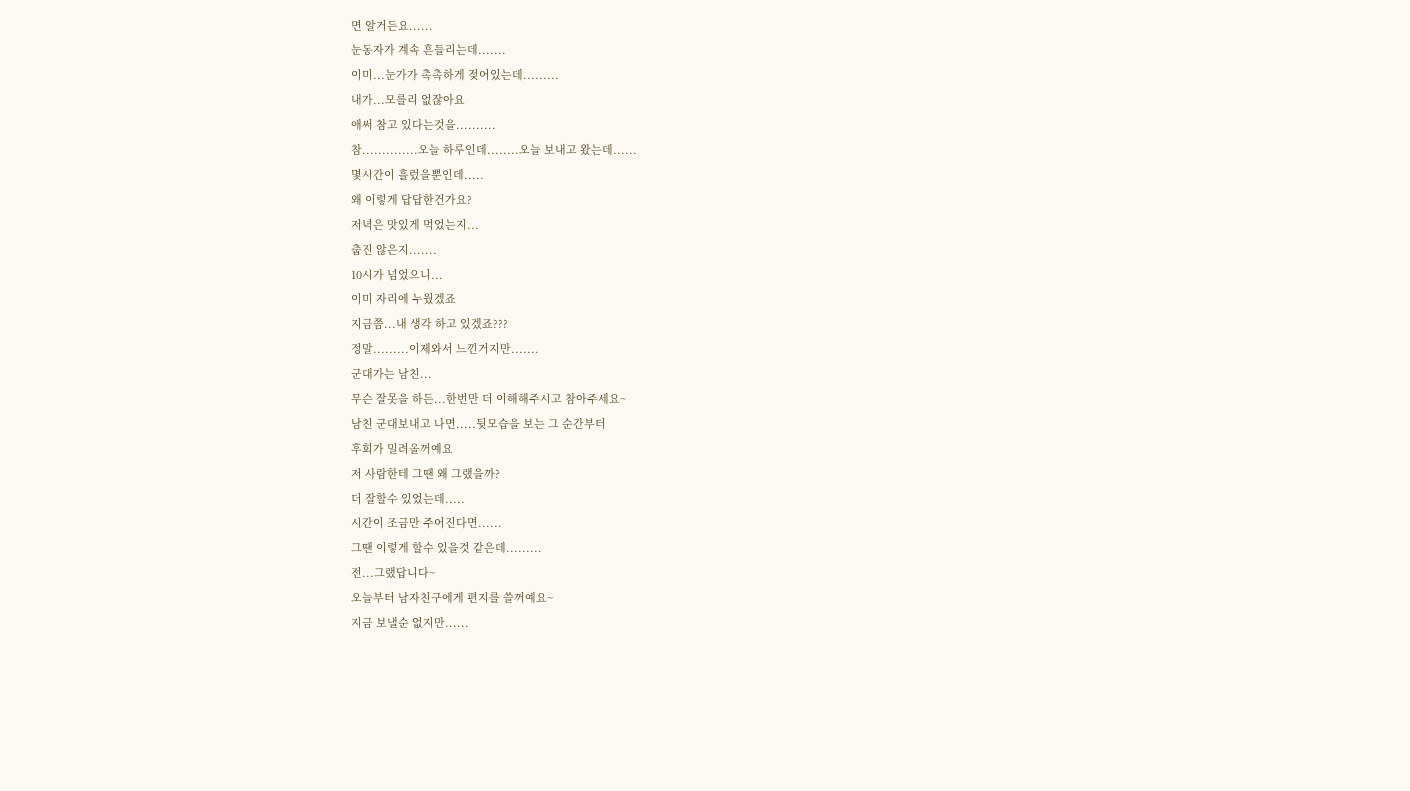면 알거든요......
눈동자가 계속 흔들리는데.......
이미...눈가가 촉촉하게 젖어있는데.........
내가...모를리 없잖아요
애써 참고 있다는것을..........
참..............오늘 하루인데........오늘 보내고 왔는데......
몇시간이 흘렀을뿐인데.....
왜 이렇게 답답한건가요?
저녁은 맛있게 먹었는지...
춥진 않은지.......
10시가 넘었으니...
이미 자리에 누웠겠죠
지금쯤...내 생각 하고 있겠죠???
정말.........이제와서 느낀거지만.......
군대가는 남친...
무슨 잘못을 하든...한번만 더 이해해주시고 참아주세요~
남친 군대보내고 나면.....뒷모습을 보는 그 순간부터
후회가 밀려올꺼예요
저 사람한테 그땐 왜 그랬을까?
더 잘할수 있었는데.....
시간이 조금만 주어진다면......
그땐 이렇게 할수 있을것 같은데.........
전...그랬답니다~
오늘부터 남자친구에게 편지를 쓸꺼예요~
지금 보낼순 없지만......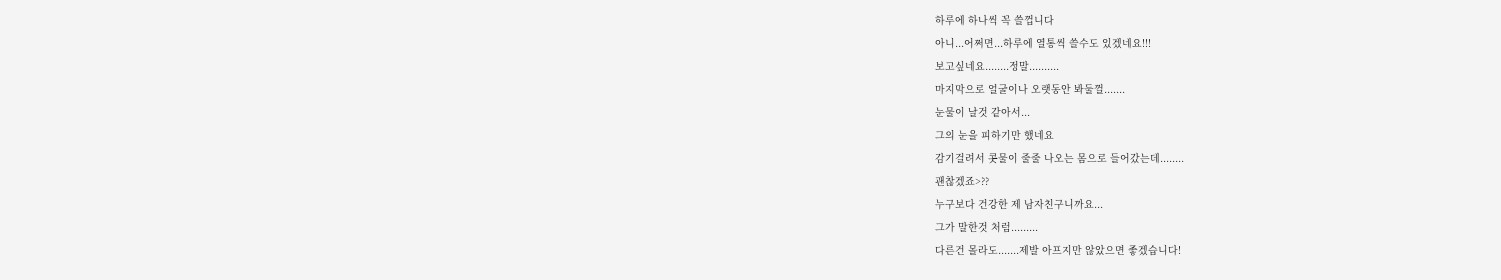하루에 하나씩 꼭 쓸껍니다
아니...어쩌면...하루에 열통씩 쓸수도 있겠네요!!!
보고싶네요........정말..........
마지막으로 얼굴이나 오랫동안 봐둘껄.......
눈물이 날것 같아서...
그의 눈을 피하기만 했네요
감기걸려서 콧물이 줄줄 나오는 몸으로 들어갔는데........
괜찮겠죠>??
누구보다 건강한 제 남자친구니까요...
그가 말한것 처럼.........
다른건 몰라도.......제발 아프지만 않았으면 좋겠습니다!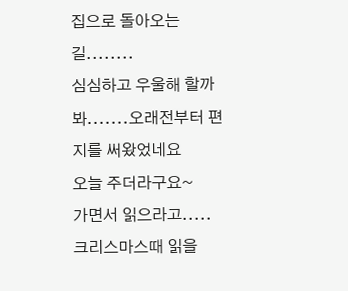집으로 돌아오는길........
심심하고 우울해 할까봐.......오래전부터 편지를 써왔었네요
오늘 주더라구요~
가면서 읽으라고.....
크리스마스때 읽을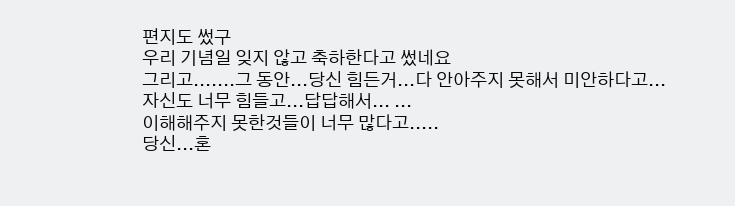편지도 썼구
우리 기념일 잊지 않고 축하한다고 썼네요
그리고.......그 동안...당신 힘든거...다 안아주지 못해서 미안하다고...
자신도 너무 힘들고...답답해서... ...
이해해주지 못한것들이 너무 많다고.....
당신...혼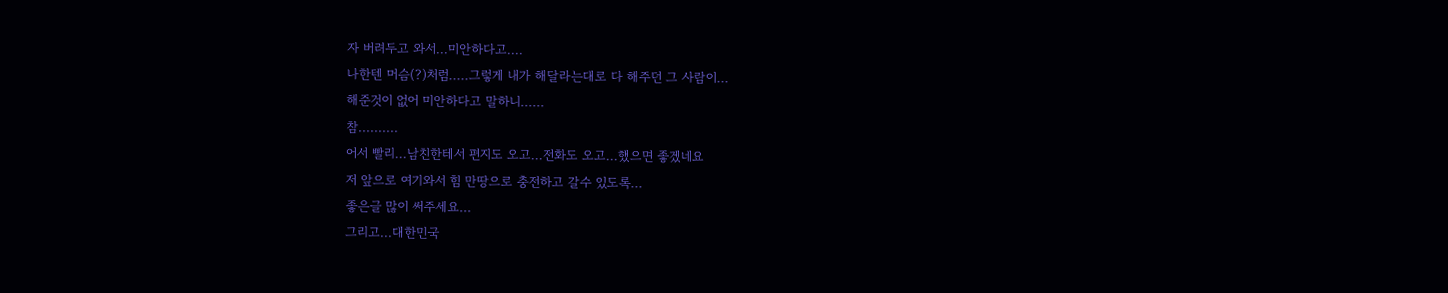자 버려두고 와서...미안하다고....
나한텐 머슴(?)처럼.....그렇게 내가 해달라는대로 다 해주던 그 사람이...
해준것이 없어 미안하다고 말하니......
참..........
어서 빨리...남친한테서 편지도 오고...전화도 오고...했으면 좋겠네요
저 앞으로 여기와서 힘 만땅으로 충전하고 갈수 있도록...
좋은글 많이 써주세요...
그리고...대한민국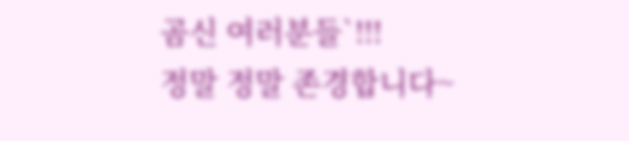곰신 여러분들`!!!
정말 정말 존경합니다~